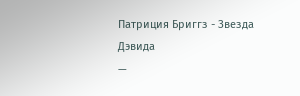Патриция Бриггз - Звезда Дэвида
—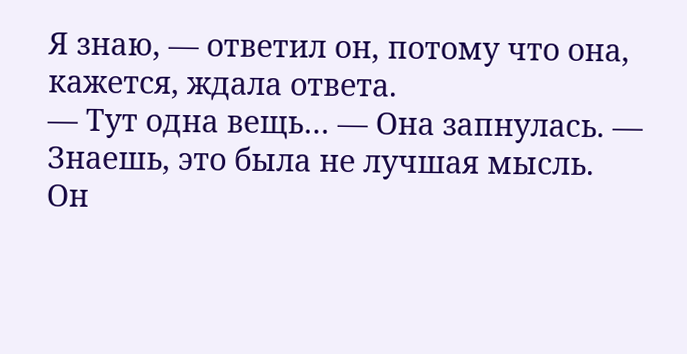Я знаю, — ответил он, потому что она, кажется, ждала ответа.
— Тут одна вещь… — Она запнулась. — Знаешь, это была не лучшая мысль.
Он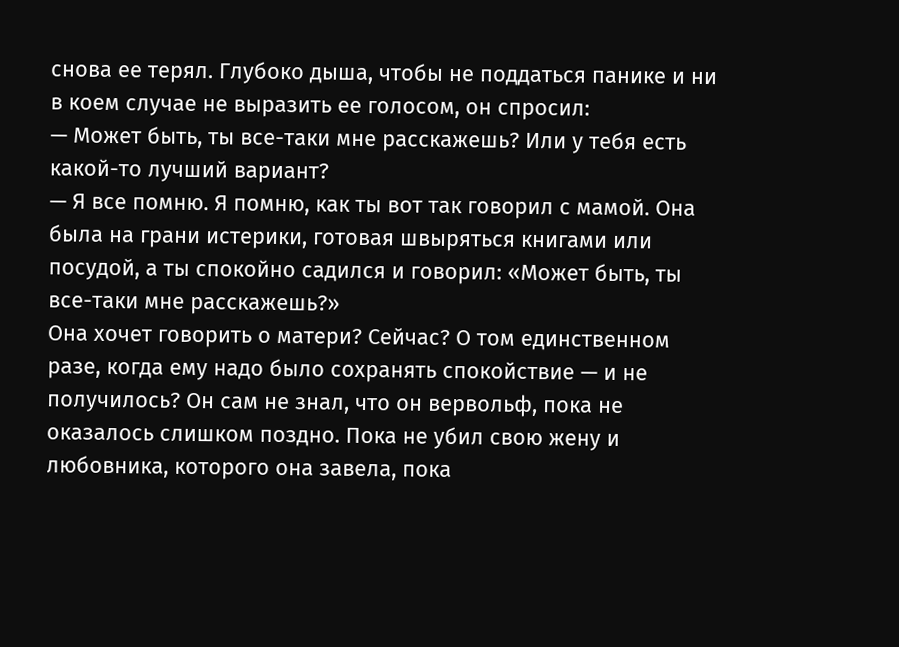снова ее терял. Глубоко дыша, чтобы не поддаться панике и ни в коем случае не выразить ее голосом, он спросил:
— Может быть, ты все-таки мне расскажешь? Или у тебя есть какой-то лучший вариант?
— Я все помню. Я помню, как ты вот так говорил с мамой. Она была на грани истерики, готовая швыряться книгами или посудой, а ты спокойно садился и говорил: «Может быть, ты все-таки мне расскажешь?»
Она хочет говорить о матери? Сейчас? О том единственном разе, когда ему надо было сохранять спокойствие — и не получилось? Он сам не знал, что он вервольф, пока не оказалось слишком поздно. Пока не убил свою жену и любовника, которого она завела, пока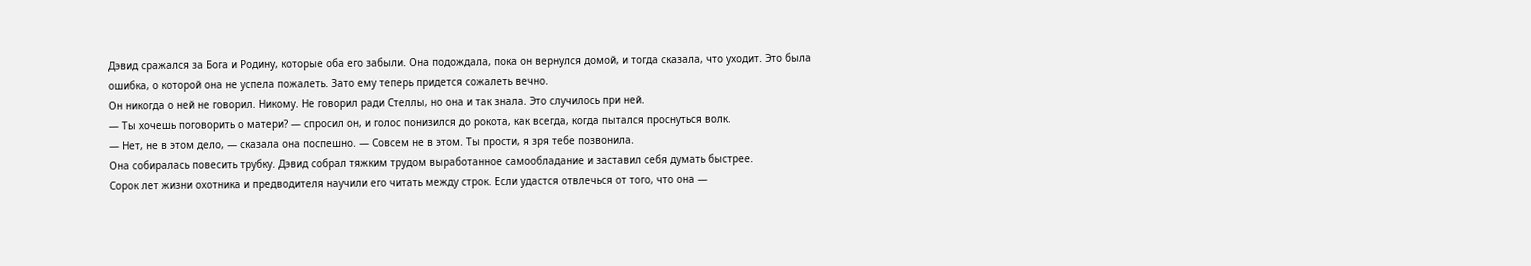Дэвид сражался за Бога и Родину, которые оба его забыли. Она подождала, пока он вернулся домой, и тогда сказала, что уходит. Это была ошибка, о которой она не успела пожалеть. Зато ему теперь придется сожалеть вечно.
Он никогда о ней не говорил. Никому. Не говорил ради Стеллы, но она и так знала. Это случилось при ней.
— Ты хочешь поговорить о матери? — спросил он, и голос понизился до рокота, как всегда, когда пытался проснуться волк.
— Нет, не в этом дело, — сказала она поспешно. — Совсем не в этом. Ты прости, я зря тебе позвонила.
Она собиралась повесить трубку. Дэвид собрал тяжким трудом выработанное самообладание и заставил себя думать быстрее.
Сорок лет жизни охотника и предводителя научили его читать между строк. Если удастся отвлечься от того, что она —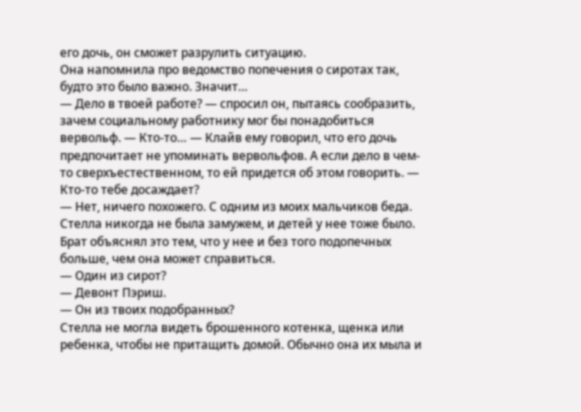его дочь, он сможет разрулить ситуацию.
Она напомнила про ведомство попечения о сиротах так, будто это было важно. Значит…
— Дело в твоей работе? — спросил он, пытаясь сообразить, зачем социальному работнику мог бы понадобиться вервольф. — Кто-то… — Клайв ему говорил, что его дочь предпочитает не упоминать вервольфов. А если дело в чем-то сверхъестественном, то ей придется об этом говорить. — Кто-то тебе досаждает?
— Нет, ничего похожего. С одним из моих мальчиков беда.
Стелла никогда не была замужем, и детей у нее тоже было. Брат объяснял это тем, что у нее и без того подопечных больше, чем она может справиться.
— Один из сирот?
— Девонт Пэриш.
— Он из твоих подобранных?
Стелла не могла видеть брошенного котенка, щенка или ребенка, чтобы не притащить домой. Обычно она их мыла и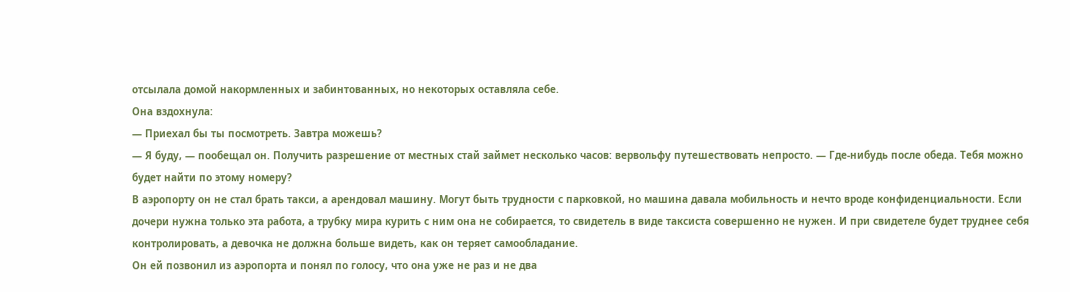отсылала домой накормленных и забинтованных, но некоторых оставляла себе.
Она вздохнула:
— Приехал бы ты посмотреть. Завтра можешь?
— Я буду, — пообещал он. Получить разрешение от местных стай займет несколько часов: вервольфу путешествовать непросто. — Где-нибудь после обеда. Тебя можно будет найти по этому номеру?
В аэропорту он не стал брать такси, а арендовал машину. Могут быть трудности с парковкой, но машина давала мобильность и нечто вроде конфиденциальности. Если дочери нужна только эта работа, а трубку мира курить с ним она не собирается, то свидетель в виде таксиста совершенно не нужен. И при свидетеле будет труднее себя контролировать, а девочка не должна больше видеть, как он теряет самообладание.
Он ей позвонил из аэропорта и понял по голосу, что она уже не раз и не два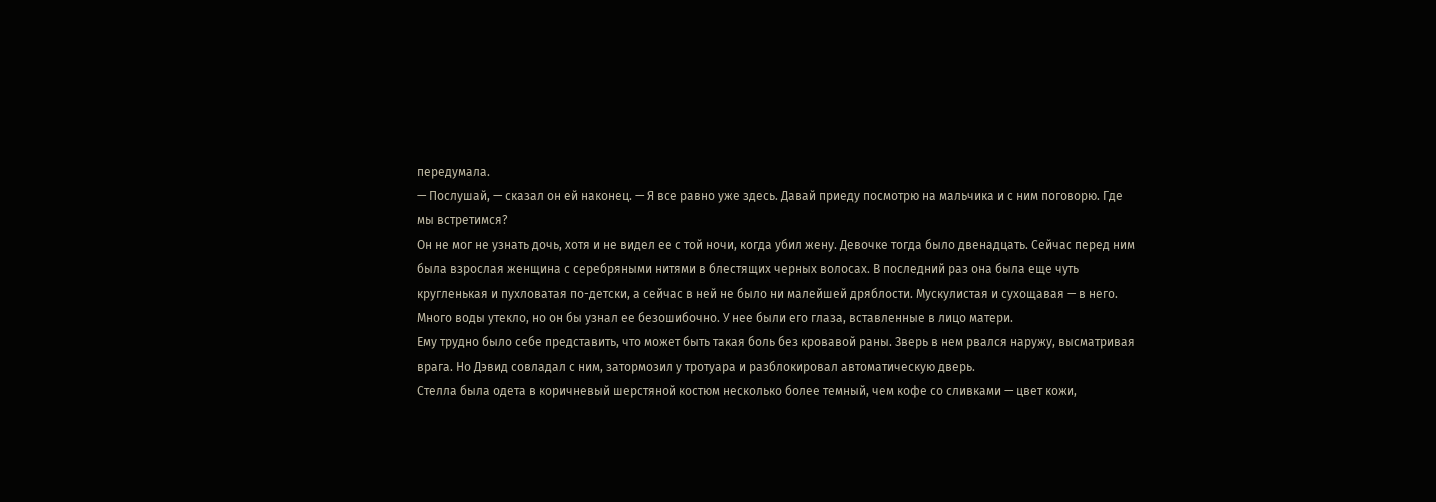передумала.
— Послушай, — сказал он ей наконец. — Я все равно уже здесь. Давай приеду посмотрю на мальчика и с ним поговорю. Где мы встретимся?
Он не мог не узнать дочь, хотя и не видел ее с той ночи, когда убил жену. Девочке тогда было двенадцать. Сейчас перед ним была взрослая женщина с серебряными нитями в блестящих черных волосах. В последний раз она была еще чуть кругленькая и пухловатая по-детски, а сейчас в ней не было ни малейшей дряблости. Мускулистая и сухощавая — в него.
Много воды утекло, но он бы узнал ее безошибочно. У нее были его глаза, вставленные в лицо матери.
Ему трудно было себе представить, что может быть такая боль без кровавой раны. Зверь в нем рвался наружу, высматривая врага. Но Дэвид совладал с ним, затормозил у тротуара и разблокировал автоматическую дверь.
Стелла была одета в коричневый шерстяной костюм несколько более темный, чем кофе со сливками — цвет кожи,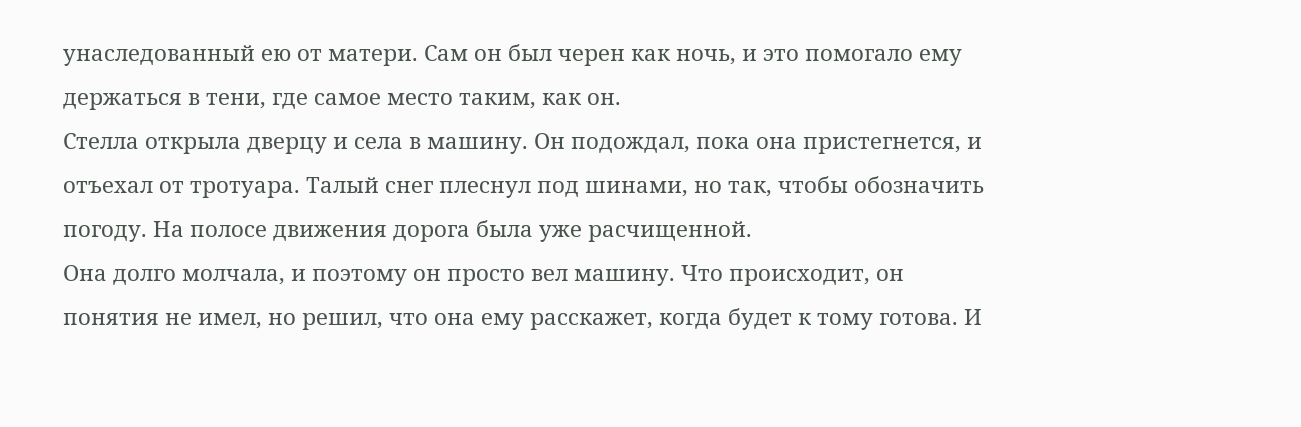унаследованный ею от матери. Сам он был черен как ночь, и это помогало ему держаться в тени, где самое место таким, как он.
Стелла открыла дверцу и села в машину. Он подождал, пока она пристегнется, и отъехал от тротуара. Талый снег плеснул под шинами, но так, чтобы обозначить погоду. На полосе движения дорога была уже расчищенной.
Она долго молчала, и поэтому он просто вел машину. Что происходит, он понятия не имел, но решил, что она ему расскажет, когда будет к тому готова. И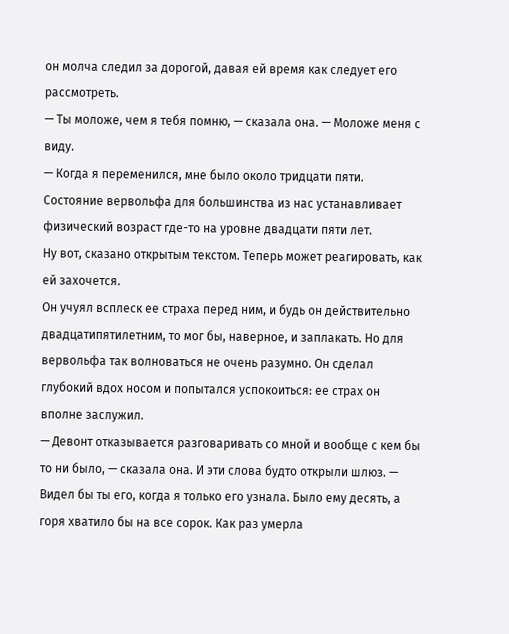он молча следил за дорогой, давая ей время как следует его рассмотреть.
— Ты моложе, чем я тебя помню, — сказала она. — Моложе меня с виду.
— Когда я переменился, мне было около тридцати пяти. Состояние вервольфа для большинства из нас устанавливает физический возраст где-то на уровне двадцати пяти лет.
Ну вот, сказано открытым текстом. Теперь может реагировать, как ей захочется.
Он учуял всплеск ее страха перед ним, и будь он действительно двадцатипятилетним, то мог бы, наверное, и заплакать. Но для вервольфа так волноваться не очень разумно. Он сделал глубокий вдох носом и попытался успокоиться: ее страх он вполне заслужил.
— Девонт отказывается разговаривать со мной и вообще с кем бы то ни было, — сказала она. И эти слова будто открыли шлюз. — Видел бы ты его, когда я только его узнала. Было ему десять, а горя хватило бы на все сорок. Как раз умерла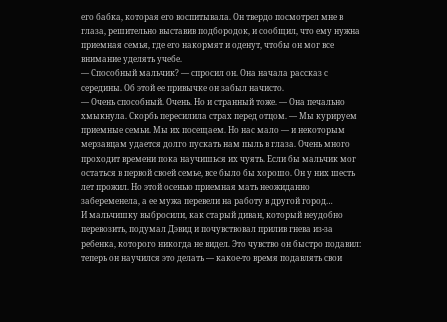его бабка, которая его воспитывала. Он твердо посмотрел мне в глаза, решительно выставив подбородок, и сообщил, что ему нужна приемная семья, где его накормят и оденут, чтобы он мог все внимание уделять учебе.
— Способный мальчик? — спросил он. Она начала рассказ с середины. Об этой ее привычке он забыл начисто.
— Очень способный. Очень. Но и странный тоже. — Она печально хмыкнула. Скорбь пересилила страх перед отцом. — Мы курируем приемные семьи. Мы их посещаем. Но нас мало — и некоторым мерзавцам удается долго пускать нам пыль в глаза. Очень много проходит времени пока научишься их чуять. Если бы мальчик мог остаться в первой своей семье, все было бы хорошо. Он у них шесть лет прожил. Но этой осенью приемная мать неожиданно забеременела, а ее мужа перевели на работу в другой город…
И мальчишку выбросили, как старый диван, который неудобно перевозить, подумал Дэвид и почувствовал прилив гнева из-за ребенка, которого никогда не видел. Это чувство он быстро подавил: теперь он научился это делать — какое-то время подавлять свои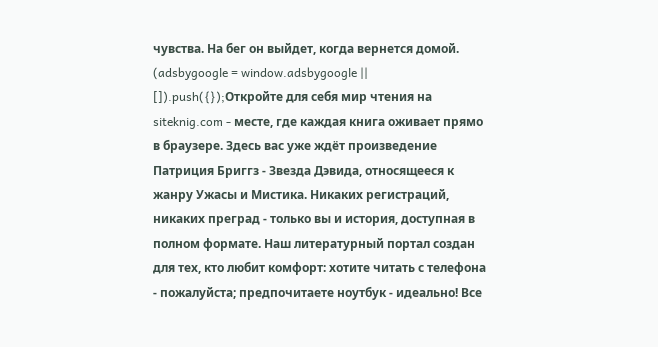чувства. На бег он выйдет, когда вернется домой.
(adsbygoogle = window.adsbygoogle || []).push({});Откройте для себя мир чтения на siteknig.com - месте, где каждая книга оживает прямо в браузере. Здесь вас уже ждёт произведение Патриция Бриггз - Звезда Дэвида, относящееся к жанру Ужасы и Мистика. Никаких регистраций, никаких преград - только вы и история, доступная в полном формате. Наш литературный портал создан для тех, кто любит комфорт: хотите читать с телефона - пожалуйста; предпочитаете ноутбук - идеально! Все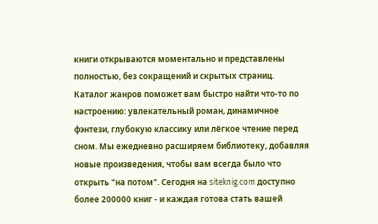книги открываются моментально и представлены полностью, без сокращений и скрытых страниц. Каталог жанров поможет вам быстро найти что-то по настроению: увлекательный роман, динамичное фэнтези, глубокую классику или лёгкое чтение перед сном. Мы ежедневно расширяем библиотеку, добавляя новые произведения, чтобы вам всегда было что открыть "на потом". Сегодня на siteknig.com доступно более 200000 книг - и каждая готова стать вашей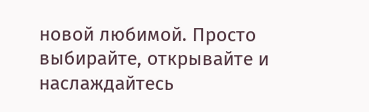новой любимой. Просто выбирайте, открывайте и наслаждайтесь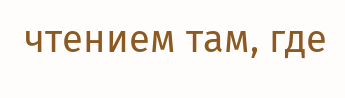чтением там, где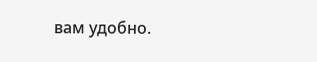вам удобно.